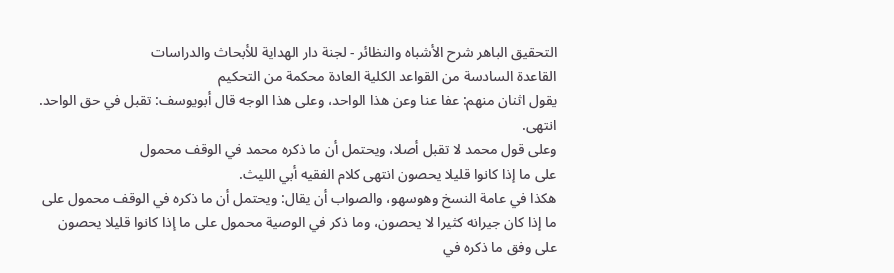التحقيق الباهر شرح الأشباه والنظائر - لجنة دار الهداية للأبحاث والدراسات
القاعدة السادسة من القواعد الكلية العادة محكمة من التحكيم
يقول اثنان منهم: عفا عنا وعن هذا الواحد، وعلى هذا الوجه قال أبويوسف: تقبل في حق الواحد. انتهى.
وعلى قول محمد لا تقبل أصلا، ويحتمل أن ما ذكره محمد في الوقف محمول
على ما إذا كانوا قليلا يحصون انتهى كلام الفقيه أبي الليث.
هكذا في عامة النسخ وهوسهو، والصواب أن يقال: ويحتمل أن ما ذكره في الوقف محمول على ما إذا كان جيرانه كثيرا لا يحصون، وما ذكر في الوصية محمول على ما إذا كانوا قليلا يحصون على وفق ما ذكره في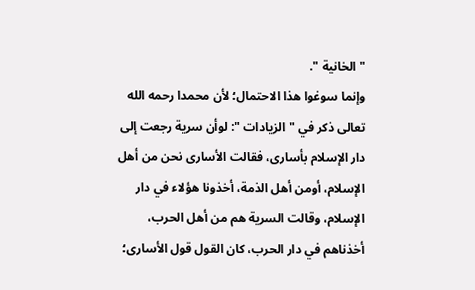"الخانية ".
وإنما سوغوا هذا الاحتمال؛ لأن محمدا رحمه الله تعالى ذكر في "الزيادات ": لوأن سرية رجعت إلى دار الإسلام بأسارى، فقالت الأسارى نحن من أهل الإسلام، أومن أهل الذمة، أخذونا هؤلاء في دار الإسلام، وقالت السرية هم من أهل الحرب، أخذناهم في دار الحرب، كان القول قول الأسارى؛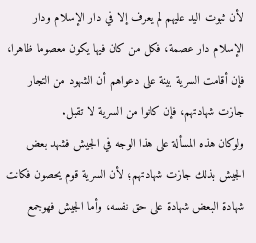لأن ثبوت اليد عليهم لم يعرف إلا في دار الإسلام ودار الإسلام دار عصمة، فكل من كان فيها يكون معصوما ظاهرا، فإن أقامت السرية بينة على دعواهم أن الشهود من التجار جازت شهادتهم، فإن كانوا من السرية لا تقبل.
ولوكان هذه المسألة على هذا الوجه في الجيش فشهد بعض الجيش بذلك جازت شهادتهم؛ لأن السرية قوم يحصون فكانت شهادة البعض شهادة على حق نفسه، وأما الجيش فهوجمع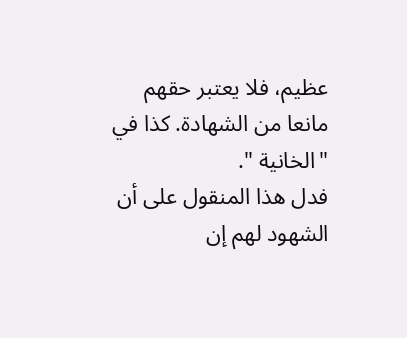عظيم، فلا يعتبر حقهم مانعا من الشهادة. كذا في "الخانية ".
فدل هذا المنقول على أن الشهود لهم إن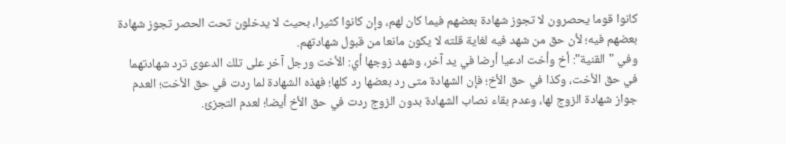كانوا قوما يحصرون لا تجوز شهادة بعضهم فيما كان لهم، وإن كانوا كثيرا، بحيث لا يدخلون تحت الحصر تجوز شهادة بعضهم فيه؛ لأن حق من شهد فيه لغاية قلته لا يكون مانعا من قبول شهادتهم.
وفي "القنية": أخ وأخت ادعيا أرضا في يد آخر، وشهد زوجها أي: الأخت ورجل آخر على تلك الدعوى ترد شهادتهما في حق الأخت، وكذا في حق الأخ؛ فإن الشهادة متى رد بعضها رد كلها؛ فهذه الشهادة لما ردت في حق الأخت؛ العدم جواز شهادة الزوج لها، وعدم بقاء نصاب الشهادة بدون الزوج ردت في حق الأخ أيضا؛ لعدم التجزئ.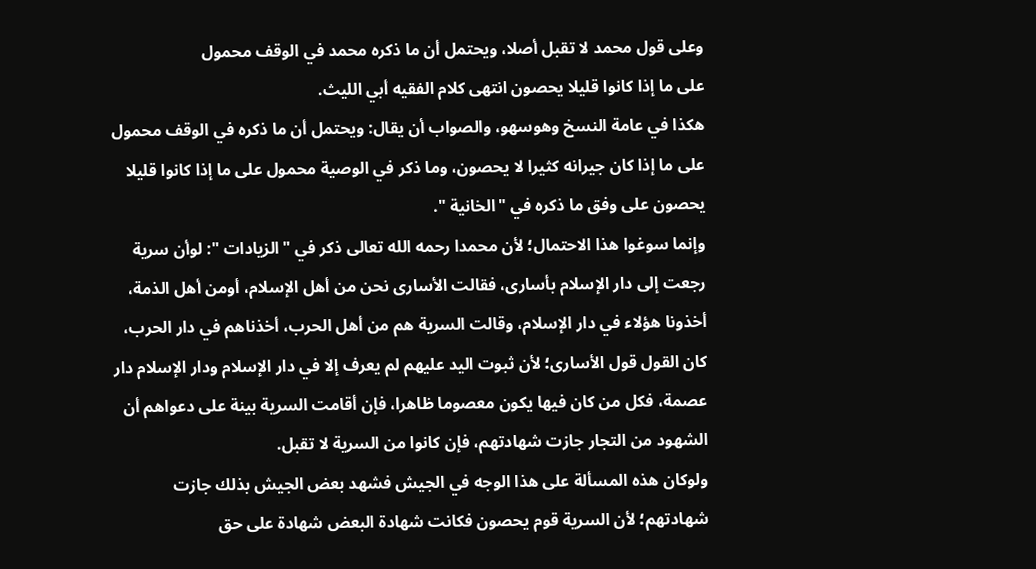وعلى قول محمد لا تقبل أصلا، ويحتمل أن ما ذكره محمد في الوقف محمول
على ما إذا كانوا قليلا يحصون انتهى كلام الفقيه أبي الليث.
هكذا في عامة النسخ وهوسهو، والصواب أن يقال: ويحتمل أن ما ذكره في الوقف محمول على ما إذا كان جيرانه كثيرا لا يحصون، وما ذكر في الوصية محمول على ما إذا كانوا قليلا يحصون على وفق ما ذكره في "الخانية ".
وإنما سوغوا هذا الاحتمال؛ لأن محمدا رحمه الله تعالى ذكر في "الزيادات ": لوأن سرية رجعت إلى دار الإسلام بأسارى، فقالت الأسارى نحن من أهل الإسلام، أومن أهل الذمة، أخذونا هؤلاء في دار الإسلام، وقالت السرية هم من أهل الحرب، أخذناهم في دار الحرب، كان القول قول الأسارى؛ لأن ثبوت اليد عليهم لم يعرف إلا في دار الإسلام ودار الإسلام دار عصمة، فكل من كان فيها يكون معصوما ظاهرا، فإن أقامت السرية بينة على دعواهم أن الشهود من التجار جازت شهادتهم، فإن كانوا من السرية لا تقبل.
ولوكان هذه المسألة على هذا الوجه في الجيش فشهد بعض الجيش بذلك جازت شهادتهم؛ لأن السرية قوم يحصون فكانت شهادة البعض شهادة على حق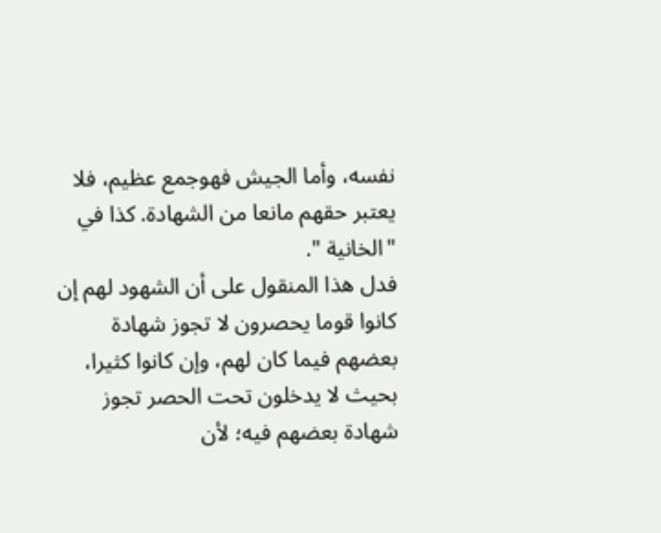نفسه، وأما الجيش فهوجمع عظيم، فلا يعتبر حقهم مانعا من الشهادة. كذا في "الخانية ".
فدل هذا المنقول على أن الشهود لهم إن كانوا قوما يحصرون لا تجوز شهادة بعضهم فيما كان لهم، وإن كانوا كثيرا، بحيث لا يدخلون تحت الحصر تجوز شهادة بعضهم فيه؛ لأن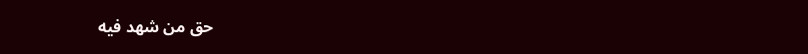حق من شهد فيه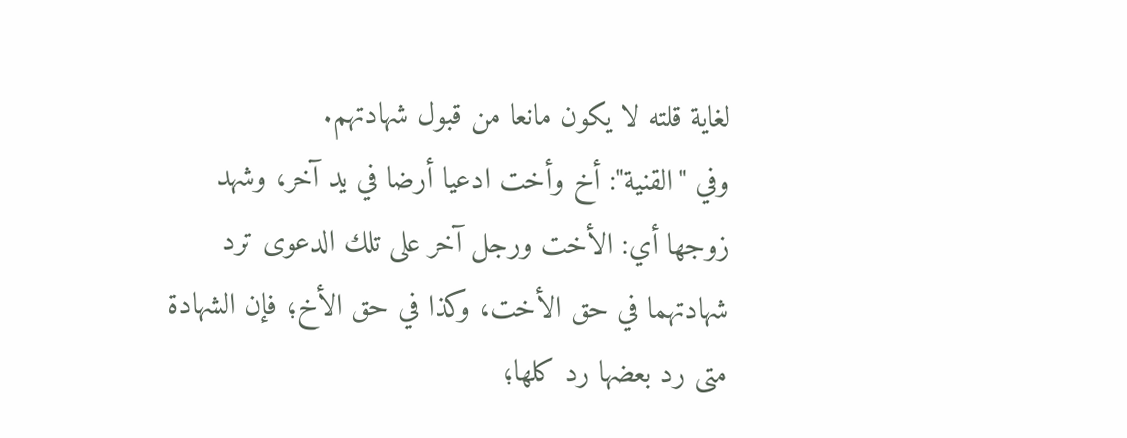لغاية قلته لا يكون مانعا من قبول شهادتهم.
وفي "القنية": أخ وأخت ادعيا أرضا في يد آخر، وشهد زوجها أي: الأخت ورجل آخر على تلك الدعوى ترد شهادتهما في حق الأخت، وكذا في حق الأخ؛ فإن الشهادة متى رد بعضها رد كلها؛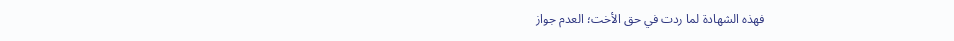فهذه الشهادة لما ردت في حق الأخت؛ العدم جواز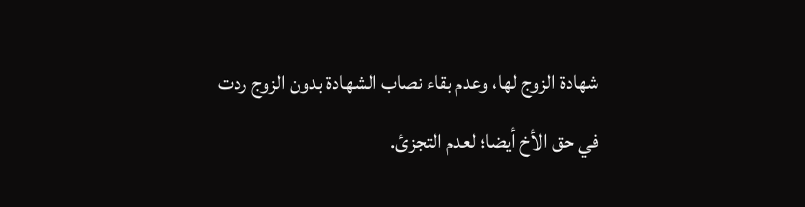شهادة الزوج لها، وعدم بقاء نصاب الشهادة بدون الزوج ردت في حق الأخ أيضا؛ لعدم التجزئ.